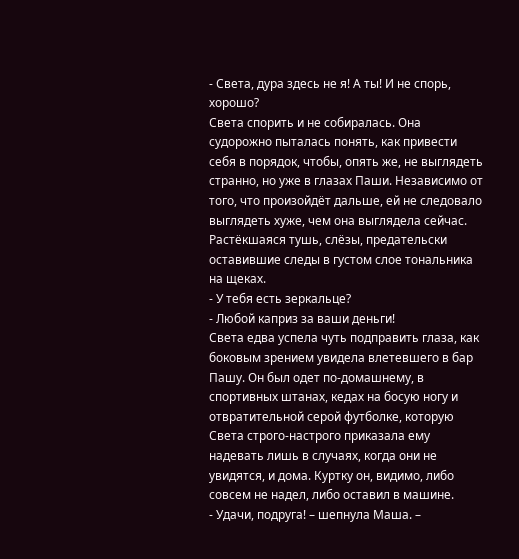- Света, дура здесь не я! А ты! И не спорь, хорошо?
Света спорить и не собиралась. Она судорожно пыталась понять, как привести себя в порядок, чтобы, опять же, не выглядеть странно, но уже в глазах Паши. Независимо от того, что произойдёт дальше, ей не следовало выглядеть хуже, чем она выглядела сейчас. Растёкшаяся тушь, слёзы, предательски оставившие следы в густом слое тональника на щеках.
- У тебя есть зеркальце?
- Любой каприз за ваши деньги!
Света едва успела чуть подправить глаза, как боковым зрением увидела влетевшего в бар Пашу. Он был одет по-домашнему, в спортивных штанах, кедах на босую ногу и отвратительной серой футболке, которую Света строго-настрого приказала ему надевать лишь в случаях, когда они не увидятся, и дома. Куртку он, видимо, либо совсем не надел, либо оставил в машине.
- Удачи, подруга! – шепнула Маша. –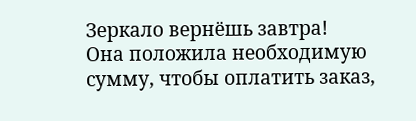Зеркало вернёшь завтра!
Она положила необходимую сумму, чтобы оплатить заказ,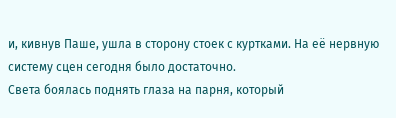и, кивнув Паше, ушла в сторону стоек с куртками. На её нервную систему сцен сегодня было достаточно.
Света боялась поднять глаза на парня, который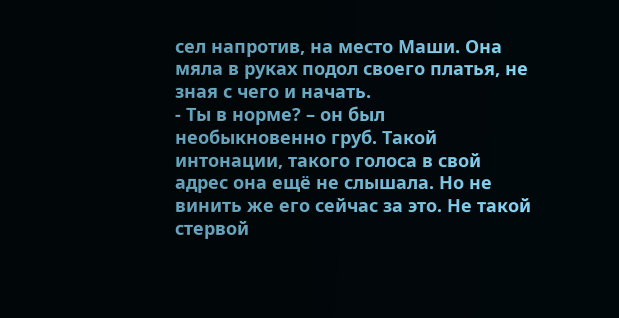сел напротив, на место Маши. Она мяла в руках подол своего платья, не зная с чего и начать.
- Ты в норме? – он был необыкновенно груб. Такой интонации, такого голоса в свой адрес она ещё не слышала. Но не винить же его сейчас за это. Не такой стервой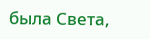была Света,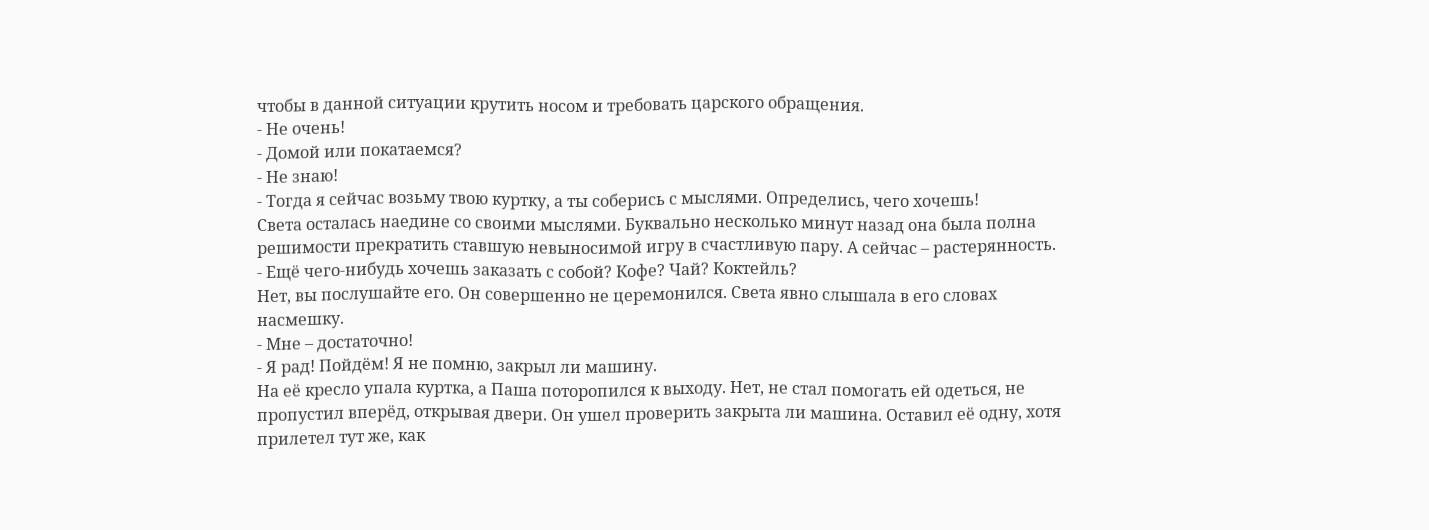чтобы в данной ситуации крутить носом и требовать царского обращения.
- Не очень!
- Домой или покатаемся?
- Не знаю!
- Тогда я сейчас возьму твою куртку, а ты соберись с мыслями. Определись, чего хочешь!
Света осталась наедине со своими мыслями. Буквально несколько минут назад она была полна решимости прекратить ставшую невыносимой игру в счастливую пару. А сейчас – растерянность.
- Ещё чего-нибудь хочешь заказать с собой? Кофе? Чай? Коктейль?
Нет, вы послушайте его. Он совершенно не церемонился. Света явно слышала в его словах насмешку.
- Мне – достаточно!
- Я рад! Пойдём! Я не помню, закрыл ли машину.
На её кресло упала куртка, а Паша поторопился к выходу. Нет, не стал помогать ей одеться, не пропустил вперёд, открывая двери. Он ушел проверить закрыта ли машина. Оставил её одну, хотя прилетел тут же, как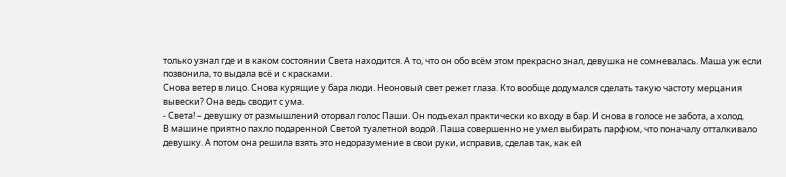только узнал где и в каком состоянии Света находится. А то, что он обо всём этом прекрасно знал, девушка не сомневалась. Маша уж если позвонила, то выдала всё и с красками.
Снова ветер в лицо. Снова курящие у бара люди. Неоновый свет режет глаза. Кто вообще додумался сделать такую частоту мерцания вывески? Она ведь сводит с ума.
- Света! – девушку от размышлений оторвал голос Паши. Он подъехал практически ко входу в бар. И снова в голосе не забота, а холод.
В машине приятно пахло подаренной Светой туалетной водой. Паша совершенно не умел выбирать парфюм, что поначалу отталкивало девушку. А потом она решила взять это недоразумение в свои руки, исправив, сделав так, как ей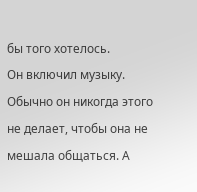бы того хотелось.
Он включил музыку. Обычно он никогда этого не делает, чтобы она не мешала общаться. А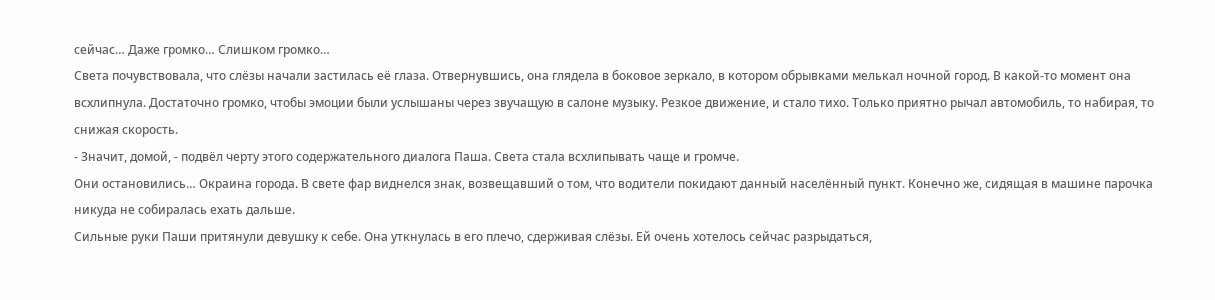сейчас… Даже громко… Слишком громко…
Света почувствовала, что слёзы начали застилась её глаза. Отвернувшись, она глядела в боковое зеркало, в котором обрывками мелькал ночной город. В какой-то момент она всхлипнула. Достаточно громко, чтобы эмоции были услышаны через звучащую в салоне музыку. Резкое движение, и стало тихо. Только приятно рычал автомобиль, то набирая, то снижая скорость.
- Значит, домой, - подвёл черту этого содержательного диалога Паша. Света стала всхлипывать чаще и громче.
Они остановились… Окраина города. В свете фар виднелся знак, возвещавший о том, что водители покидают данный населённый пункт. Конечно же, сидящая в машине парочка никуда не собиралась ехать дальше.
Сильные руки Паши притянули девушку к себе. Она уткнулась в его плечо, сдерживая слёзы. Ей очень хотелось сейчас разрыдаться,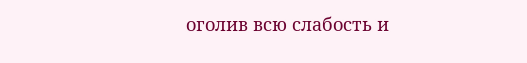оголив всю слабость и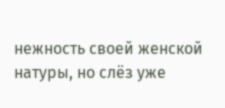нежность своей женской натуры, но слёз уже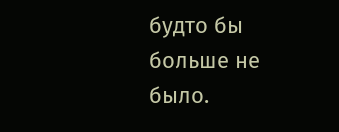будто бы больше не было.